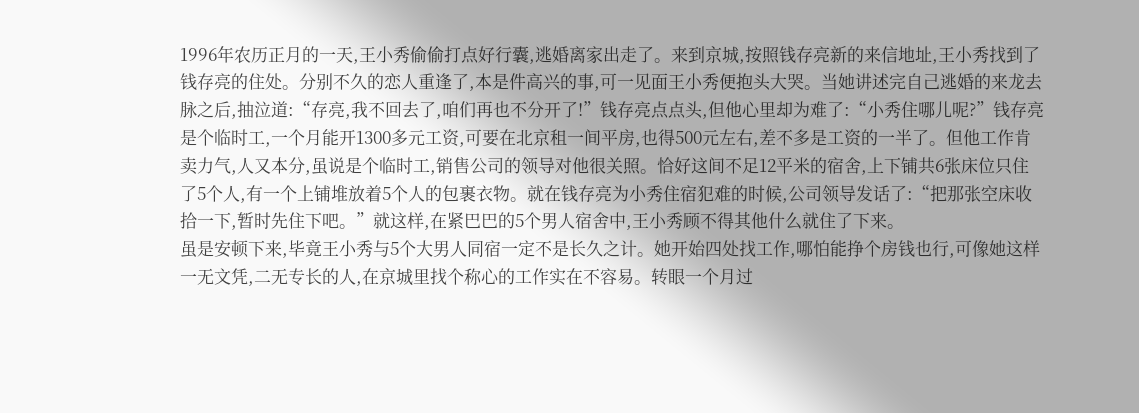1996年农历正月的一天,王小秀偷偷打点好行囊,逃婚离家出走了。来到京城,按照钱存亮新的来信地址,王小秀找到了钱存亮的住处。分别不久的恋人重逢了,本是件高兴的事,可一见面王小秀便抱头大哭。当她讲述完自己逃婚的来龙去脉之后,抽泣道:“存亮,我不回去了,咱们再也不分开了!”钱存亮点点头,但他心里却为难了:“小秀住哪儿呢?”钱存亮是个临时工,一个月能开1300多元工资,可要在北京租一间平房,也得500元左右,差不多是工资的一半了。但他工作肯卖力气,人又本分,虽说是个临时工,销售公司的领导对他很关照。恰好这间不足12平米的宿舍,上下铺共6张床位只住了5个人,有一个上铺堆放着5个人的包裹衣物。就在钱存亮为小秀住宿犯难的时候,公司领导发话了:“把那张空床收拾一下,暂时先住下吧。”就这样,在紧巴巴的5个男人宿舍中,王小秀顾不得其他什么就住了下来。
虽是安顿下来,毕竟王小秀与5个大男人同宿一定不是长久之计。她开始四处找工作,哪怕能挣个房钱也行,可像她这样一无文凭,二无专长的人,在京城里找个称心的工作实在不容易。转眼一个月过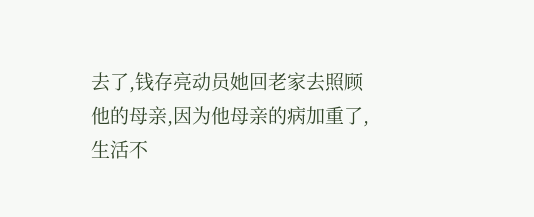去了,钱存亮动员她回老家去照顾他的母亲,因为他母亲的病加重了,生活不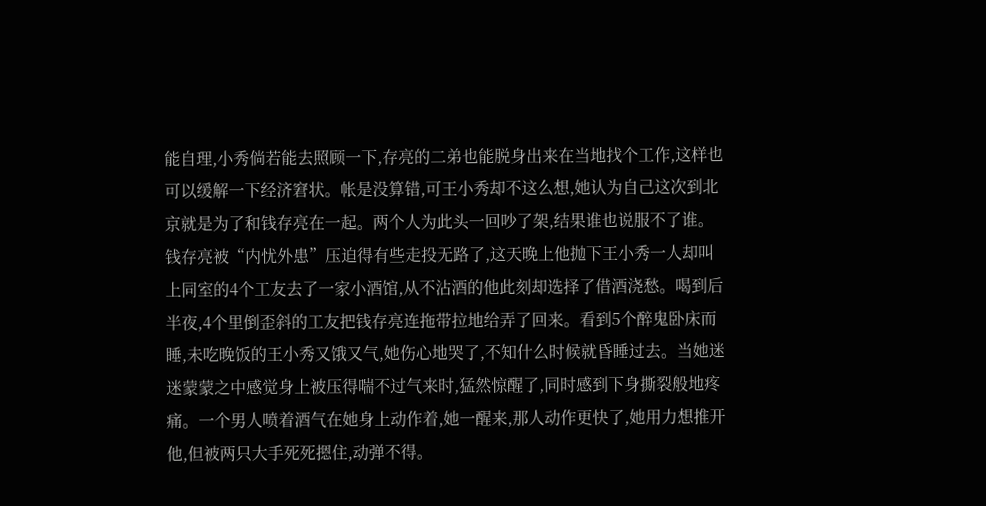能自理,小秀倘若能去照顾一下,存亮的二弟也能脱身出来在当地找个工作,这样也可以缓解一下经济窘状。帐是没算错,可王小秀却不这么想,她认为自己这次到北京就是为了和钱存亮在一起。两个人为此头一回吵了架,结果谁也说服不了谁。
钱存亮被“内忧外患”压迫得有些走投无路了,这天晚上他抛下王小秀一人却叫上同室的4个工友去了一家小酒馆,从不沾酒的他此刻却选择了借酒浇愁。喝到后半夜,4个里倒歪斜的工友把钱存亮连拖带拉地给弄了回来。看到5个醉鬼卧床而睡,未吃晚饭的王小秀又饿又气,她伤心地哭了,不知什么时候就昏睡过去。当她迷迷蒙蒙之中感觉身上被压得喘不过气来时,猛然惊醒了,同时感到下身撕裂般地疼痛。一个男人喷着酒气在她身上动作着,她一醒来,那人动作更快了,她用力想推开他,但被两只大手死死摁住,动弹不得。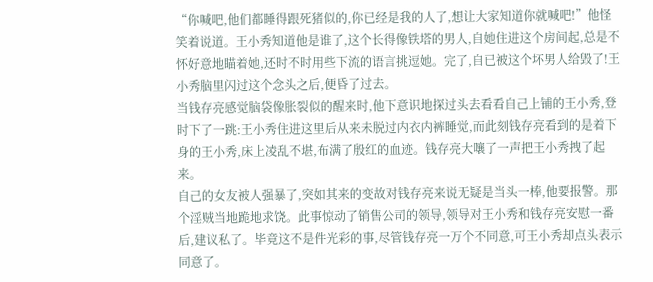“你喊吧,他们都睡得跟死猪似的,你已经是我的人了,想让大家知道你就喊吧!”他怪笑着说道。王小秀知道他是谁了,这个长得像铁塔的男人,自她住进这个房间起,总是不怀好意地瞄着她,还时不时用些下流的语言挑逗她。完了,自已被这个坏男人给毁了!王小秀脑里闪过这个念头之后,便昏了过去。
当钱存亮感觉脑袋像胀裂似的醒来时,他下意识地探过头去看看自己上铺的王小秀,登时下了一跳:王小秀住进这里后从来未脱过内衣内裤睡觉,而此刻钱存亮看到的是着下身的王小秀,床上凌乱不堪,布满了殷红的血迹。钱存亮大嚷了一声把王小秀拽了起来。
自己的女友被人强暴了,突如其来的变故对钱存亮来说无疑是当头一棒,他要报警。那个淫贼当地跪地求饶。此事惊动了销售公司的领导,领导对王小秀和钱存亮安慰一番后,建议私了。毕竟这不是件光彩的事,尽管钱存亮一万个不同意,可王小秀却点头表示同意了。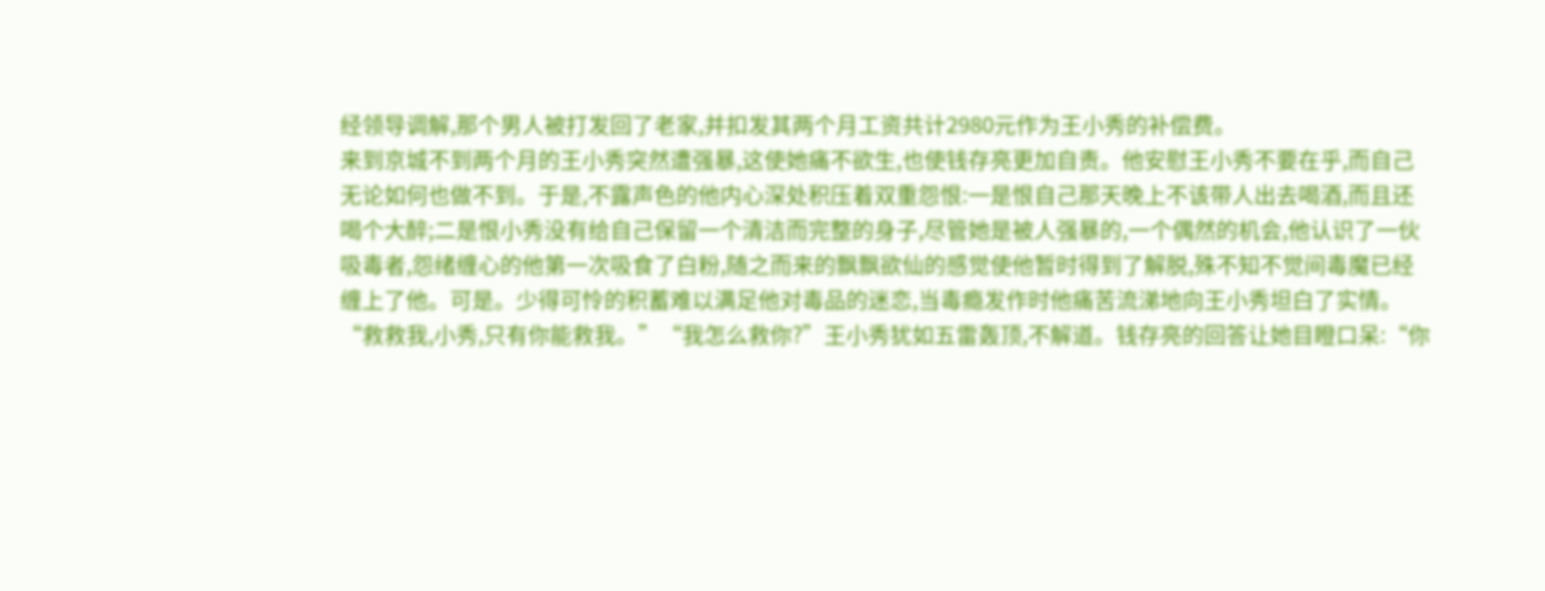经领导调解,那个男人被打发回了老家,并扣发其两个月工资共计2980元作为王小秀的补偿费。
来到京城不到两个月的王小秀突然遭强暴,这使她痛不欲生,也使钱存亮更加自责。他安慰王小秀不要在乎,而自己无论如何也做不到。于是,不露声色的他内心深处积压着双重怨恨:一是恨自己那天晚上不该带人出去喝酒,而且还喝个大醉;二是恨小秀没有给自己保留一个清洁而完整的身子,尽管她是被人强暴的,一个偶然的机会,他认识了一伙吸毒者,怨绪缠心的他第一次吸食了白粉,随之而来的飘飘欲仙的感觉使他暂时得到了解脱,殊不知不觉间毒魔已经缠上了他。可是。少得可怜的积蓄难以满足他对毒品的迷恋,当毒瘾发作时他痛苦流涕地向王小秀坦白了实情。“救救我,小秀,只有你能救我。”“我怎么救你?”王小秀犹如五雷轰顶,不解道。钱存亮的回答让她目瞪口呆:“你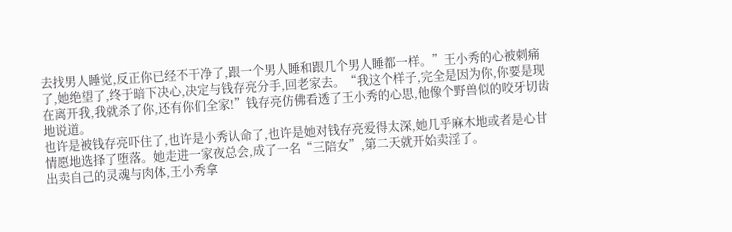去找男人睡觉,反正你已经不干净了,跟一个男人睡和跟几个男人睡都一样。”王小秀的心被刺痛了,她绝望了,终于暗下决心,决定与钱存亮分手,回老家去。“我这个样子,完全是因为你,你要是现在离开我,我就杀了你,还有你们全家!”钱存亮仿佛看透了王小秀的心思,他像个野兽似的咬牙切齿地说道。
也许是被钱存亮吓住了,也许是小秀认命了,也许是她对钱存亮爱得太深,她几乎麻木地或者是心甘情愿地选择了堕落。她走进一家夜总会,成了一名“三陪女”,第二天就开始卖淫了。
出卖自己的灵魂与肉体,王小秀拿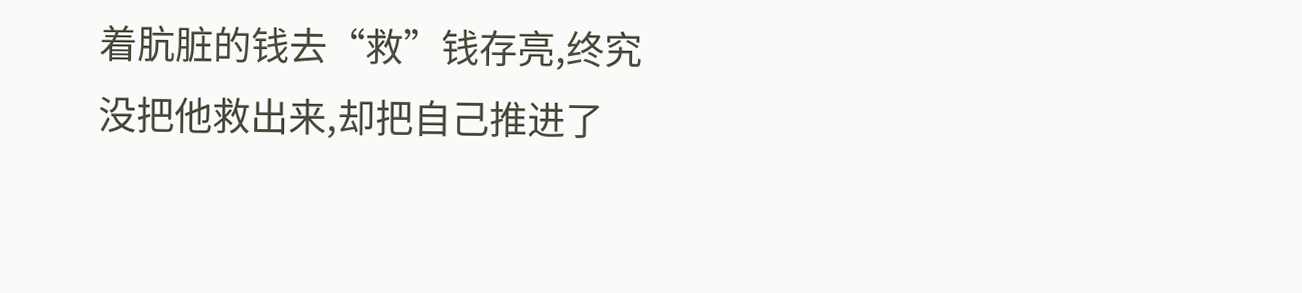着肮脏的钱去“救”钱存亮,终究没把他救出来,却把自己推进了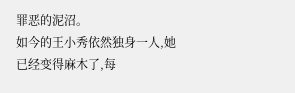罪恶的泥沼。
如今的王小秀依然独身一人,她已经变得麻木了,每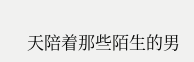天陪着那些陌生的男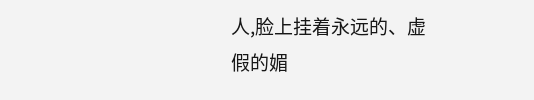人,脸上挂着永远的、虚假的媚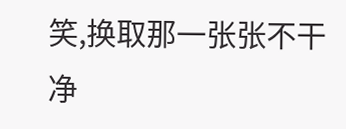笑,换取那一张张不干净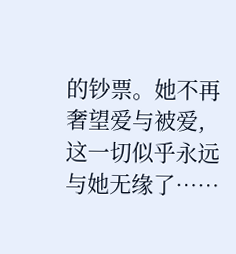的钞票。她不再奢望爱与被爱,这一切似乎永远与她无缘了……